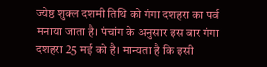ज्येष्ठ शुक्ल दशमी तिथि को गंगा दशहरा का पर्व मनाया जाता है। पंचांग के अनुसार इस बार गंगा दशहरा 25 मई को है। मान्यता है कि इसी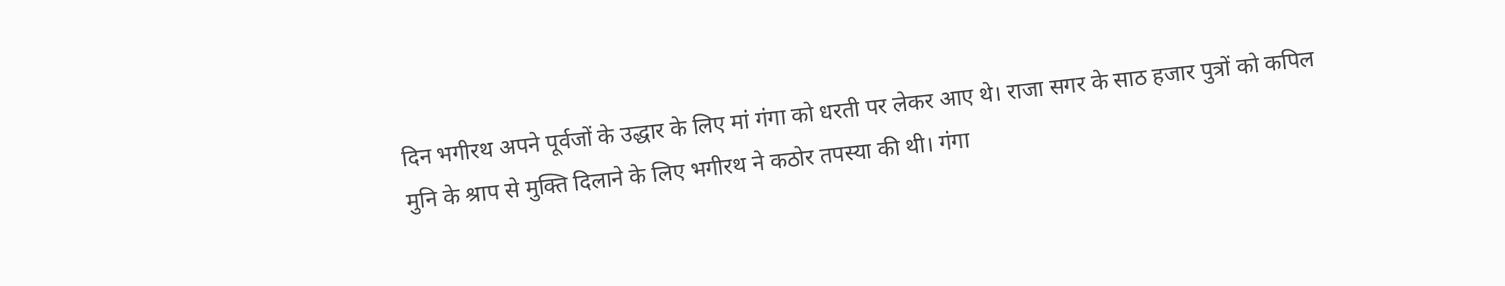दिन भगीरथ अपने पूर्वजों के उद्धार के लिए मां गंगा को धरती पर लेकर आए थे। राजा सगर के साठ हजार पुत्रों को कपिल मुनि के श्राप से मुक्ति दिलाने के लिए भगीरथ ने कठोर तपस्या की थी। गंगा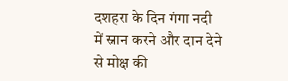दशहरा के दिन गंगा नदी में स्नान करने और दान देने से मोक्ष की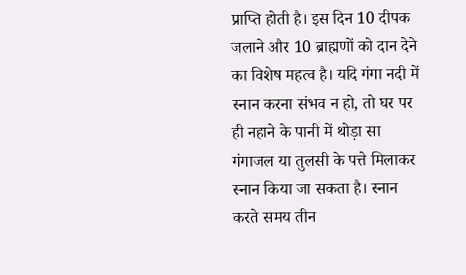प्राप्ति होती है। इस दिन 10 दीपक जलाने और 10 ब्राह्मणों को दान देने का विशेष महत्व है। यदि गंगा नदी में स्नान करना संभव न हो, तो घर पर ही नहाने के पानी में थोड़ा सा गंगाजल या तुलसी के पत्ते मिलाकर स्नान किया जा सकता है। स्नान करते समय तीन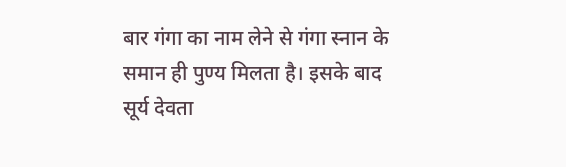बार गंगा का नाम लेने से गंगा स्नान के समान ही पुण्य मिलता है। इसके बाद सूर्य देवता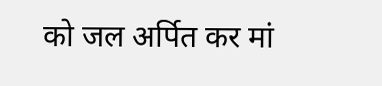को जल अर्पित कर मां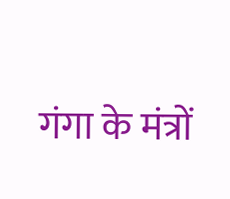गंगा के मंत्रों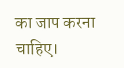का जाप करना चाहिए।